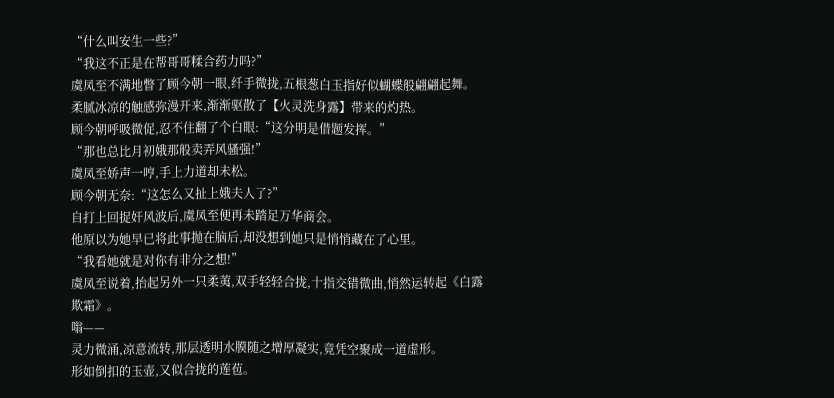“什么叫安生一些?”
“我这不正是在帮哥哥糅合药力吗?”
虞凤至不满地瞥了顾今朝一眼,纤手微拢,五根葱白玉指好似蝴蝶般翩翩起舞。
柔腻冰凉的触感弥漫开来,渐渐驱散了【火灵洗身露】带来的灼热。
顾今朝呼吸微促,忍不住翻了个白眼:“这分明是借题发挥。”
“那也总比月初娥那般卖弄风骚强!”
虞凤至娇声一哼,手上力道却未松。
顾今朝无奈:“这怎么又扯上娥夫人了?”
自打上回捉奸风波后,虞凤至便再未踏足万华商会。
他原以为她早已将此事抛在脑后,却没想到她只是悄悄藏在了心里。
“我看她就是对你有非分之想!”
虞凤至说着,抬起另外一只柔荑,双手轻轻合拢,十指交错微曲,悄然运转起《白露欺霜》。
嗡——
灵力微涌,凉意流转,那层透明水膜随之增厚凝实,竟凭空聚成一道虚形。
形如倒扣的玉壶,又似合拢的莲苞。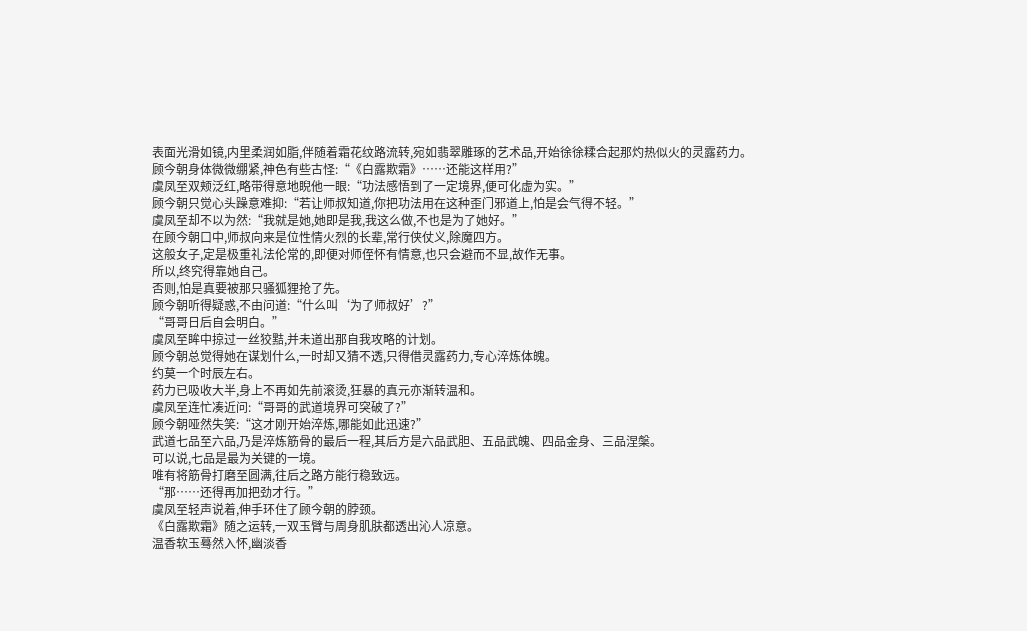表面光滑如镜,内里柔润如脂,伴随着霜花纹路流转,宛如翡翠雕琢的艺术品,开始徐徐糅合起那灼热似火的灵露药力。
顾今朝身体微微绷紧,神色有些古怪:“《白露欺霜》……还能这样用?”
虞凤至双颊泛红,略带得意地睨他一眼:“功法感悟到了一定境界,便可化虚为实。”
顾今朝只觉心头躁意难抑:“若让师叔知道,你把功法用在这种歪门邪道上,怕是会气得不轻。”
虞凤至却不以为然:“我就是她,她即是我,我这么做,不也是为了她好。”
在顾今朝口中,师叔向来是位性情火烈的长辈,常行侠仗义,除魔四方。
这般女子,定是极重礼法伦常的,即便对师侄怀有情意,也只会避而不显,故作无事。
所以,终究得靠她自己。
否则,怕是真要被那只骚狐狸抢了先。
顾今朝听得疑惑,不由问道:“什么叫‘为了师叔好’?”
“哥哥日后自会明白。”
虞凤至眸中掠过一丝狡黠,并未道出那自我攻略的计划。
顾今朝总觉得她在谋划什么,一时却又猜不透,只得借灵露药力,专心淬炼体魄。
约莫一个时辰左右。
药力已吸收大半,身上不再如先前滚烫,狂暴的真元亦渐转温和。
虞凤至连忙凑近问:“哥哥的武道境界可突破了?”
顾今朝哑然失笑:“这才刚开始淬炼,哪能如此迅速?”
武道七品至六品,乃是淬炼筋骨的最后一程,其后方是六品武胆、五品武魄、四品金身、三品涅槃。
可以说,七品是最为关键的一境。
唯有将筋骨打磨至圆满,往后之路方能行稳致远。
“那……还得再加把劲才行。”
虞凤至轻声说着,伸手环住了顾今朝的脖颈。
《白露欺霜》随之运转,一双玉臂与周身肌肤都透出沁人凉意。
温香软玉蓦然入怀,幽淡香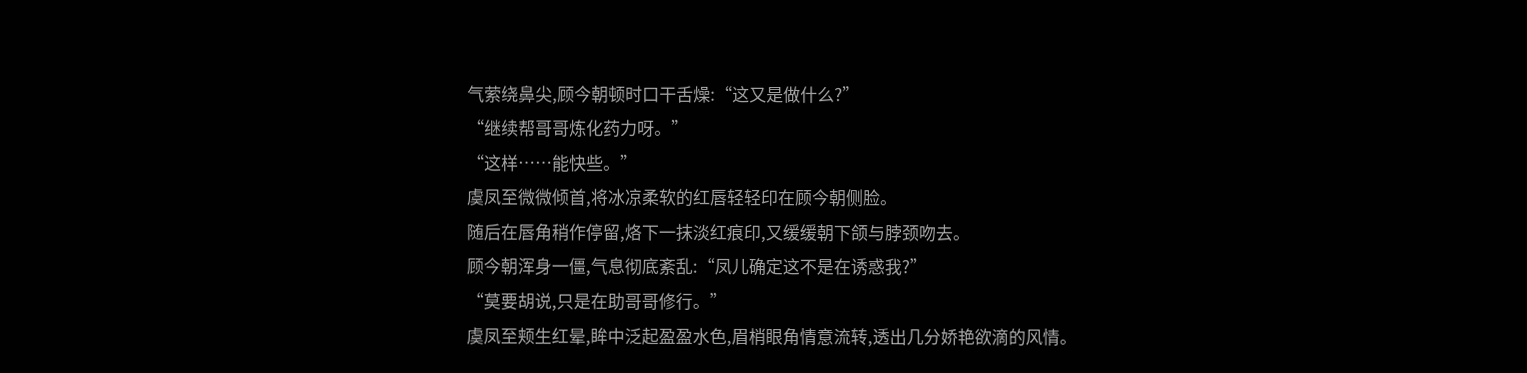气萦绕鼻尖,顾今朝顿时口干舌燥:“这又是做什么?”
“继续帮哥哥炼化药力呀。”
“这样……能快些。”
虞凤至微微倾首,将冰凉柔软的红唇轻轻印在顾今朝侧脸。
随后在唇角稍作停留,烙下一抹淡红痕印,又缓缓朝下颌与脖颈吻去。
顾今朝浑身一僵,气息彻底紊乱:“凤儿确定这不是在诱惑我?”
“莫要胡说,只是在助哥哥修行。”
虞凤至颊生红晕,眸中泛起盈盈水色,眉梢眼角情意流转,透出几分娇艳欲滴的风情。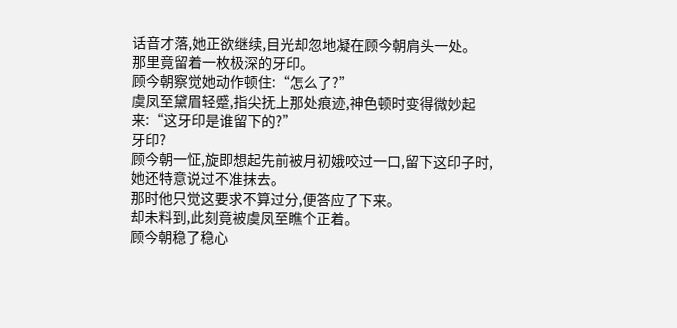话音才落,她正欲继续,目光却忽地凝在顾今朝肩头一处。
那里竟留着一枚极深的牙印。
顾今朝察觉她动作顿住:“怎么了?”
虞凤至黛眉轻蹙,指尖抚上那处痕迹,神色顿时变得微妙起来:“这牙印是谁留下的?”
牙印?
顾今朝一怔,旋即想起先前被月初娥咬过一口,留下这印子时,她还特意说过不准抹去。
那时他只觉这要求不算过分,便答应了下来。
却未料到,此刻竟被虞凤至瞧个正着。
顾今朝稳了稳心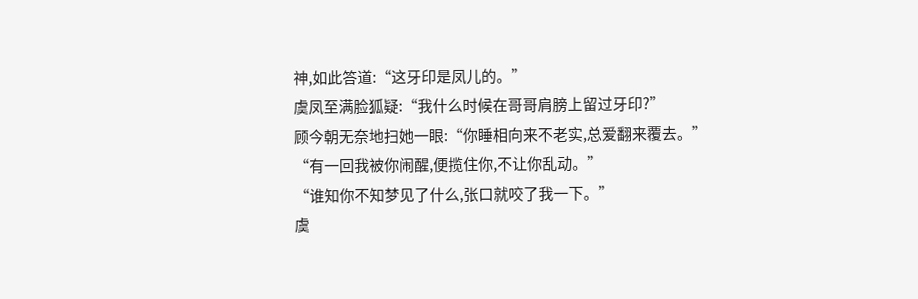神,如此答道:“这牙印是凤儿的。”
虞凤至满脸狐疑:“我什么时候在哥哥肩膀上留过牙印?”
顾今朝无奈地扫她一眼:“你睡相向来不老实,总爱翻来覆去。”
“有一回我被你闹醒,便揽住你,不让你乱动。”
“谁知你不知梦见了什么,张口就咬了我一下。”
虞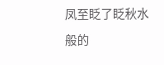凤至眨了眨秋水般的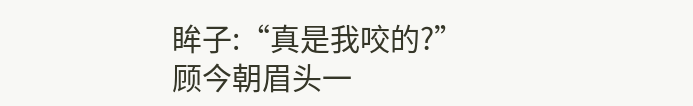眸子:“真是我咬的?”
顾今朝眉头一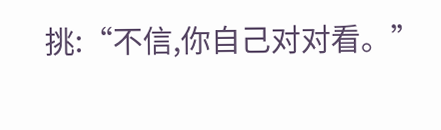挑:“不信,你自己对对看。”